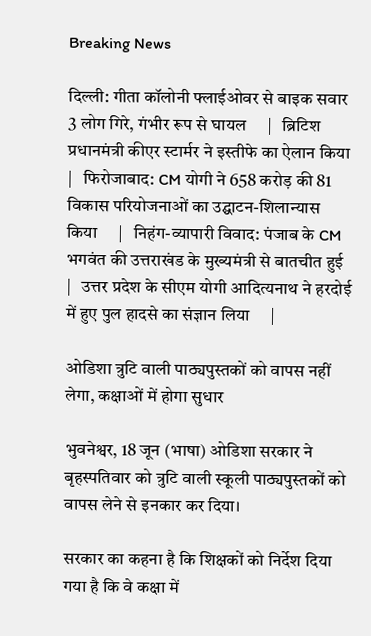Breaking News

दिल्ली: गीता कॉलोनी फ्लाईओवर से बाइक सवार 3 लोग गिरे, गंभीर रूप से घायल     |   ब्रिटिश प्रधानमंत्री कीएर स्टार्मर ने इस्तीफे का ऐलान किया     |   फिरोजाबाद: CM योगी ने 658 करोड़ की 81 विकास परियोजनाओं का उद्घाटन-शिलान्यास किया     |   निहंग-व्यापारी विवाद: पंजाब के CM भगवंत की उत्तराखंड के मुख्यमंत्री से बातचीत हुई     |   उत्तर प्रदेश के सीएम योगी आदित्यनाथ ने हरदोई में हुए पुल हादसे का संज्ञान लिया     |

ओडिशा त्रुटि वाली पाठ्यपुस्तकों को वापस नहीं लेगा, कक्षाओं में होगा सुधार

भुवनेश्वर, 18 जून (भाषा) ओडिशा सरकार ने बृहस्पतिवार को त्रुटि वाली स्कूली पाठ्यपुस्तकों को वापस लेने से इनकार कर दिया।

सरकार का कहना है कि शिक्षकों को निर्देश दिया गया है कि वे कक्षा में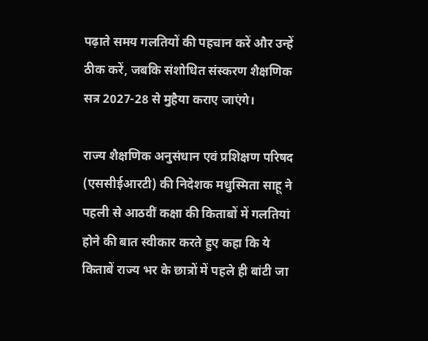पढ़ाते समय गलतियों की पहचान करें और उन्हें ठीक करें, जबकि संशोधित संस्करण शैक्षणिक सत्र 2027-28 से मुहैया कराए जाएंगे।

राज्य शैक्षणिक अनुसंधान एवं प्रशिक्षण परिषद (एससीईआरटी) की निदेशक मधुस्मिता साहू ने पहली से आठवीं कक्षा की किताबों में गलतियां होने की बात स्वीकार करते हुए कहा कि ये किताबें राज्य भर के छात्रों में पहले ही बांटी जा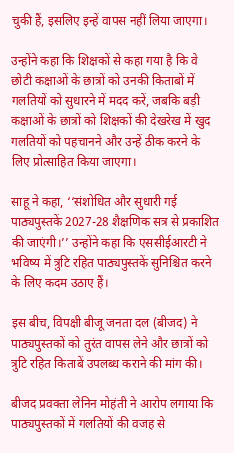चुकी हैं, इसलिए इन्हें वापस नहीं लिया जाएगा।

उन्होंने कहा कि शिक्षकों से कहा गया है कि वे छोटी कक्षाओं के छात्रों को उनकी किताबों में गलतियों को सुधारने में मदद करें, जबकि बड़ी कक्षाओं के छात्रों को शिक्षकों की देखरेख में खुद गलतियों को पहचानने और उन्हें ठीक करने के लिए प्रोत्साहित किया जाएगा।

साहू ने कहा, ‘‘संशोधित और सुधारी गई पाठ्यपुस्तकें 2027-28 शैक्षणिक सत्र से प्रकाशित की जाएंगी।’’ उन्होंने कहा कि एससीईआरटी ने भविष्य में त्रुटि रहित पाठ्यपुस्तकें सुनिश्चित करने के लिए कदम उठाए हैं।

इस बीच, विपक्षी बीजू जनता दल (बीजद) ने पाठ्यपुस्तकों को तुरंत वापस लेने और छात्रों को त्रुटि रहित किताबें उपलब्ध कराने की मांग की।

बीजद प्रवक्ता लेनिन मोहंती ने आरोप लगाया कि पाठ्यपुस्तकों में गलतियों की वजह से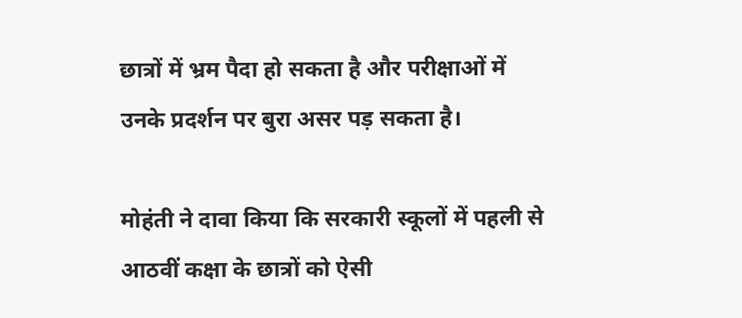छात्रों में भ्रम पैदा हो सकता है और परीक्षाओं में उनके प्रदर्शन पर बुरा असर पड़ सकता है।

मोहंती ने दावा किया कि सरकारी स्कूलों में पहली से आठवीं कक्षा के छात्रों को ऐसी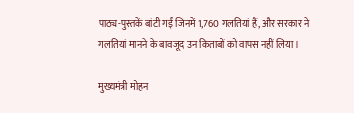पाठ्य-पुस्तकें बांटी गईं जिनमें 1,760 गलतियां हैं, और सरकार ने गलतियां मानने के बावजूद उन किताबों को वापस नहीं लिया।

मुख्यमंत्री मोहन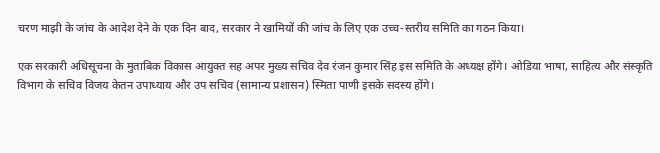चरण माझी के जांच के आदेश देने के एक दिन बाद, सरकार ने खामियों की जांच के लिए एक उच्च-स्तरीय समिति का गठन किया।

एक सरकारी अधिसूचना के मुताबिक विकास आयुक्त सह अपर मुख्य सचिव देव रंजन कुमार सिंह इस समिति के अध्यक्ष होंगे। ओडिया भाषा, साहित्य और संस्कृति विभाग के सचिव विजय केतन उपाध्याय और उप सचिव (सामान्य प्रशासन) स्मिता पाणी इसके सदस्य होंगे।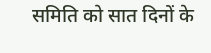समिति को सात दिनों के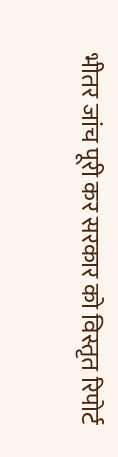भीतर जांच पूरी कर सरकार को विस्तृत रिपोर्ट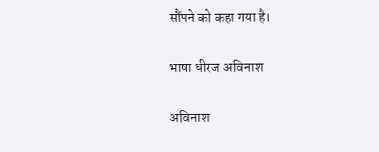सौंपने को कहा गया है।

भाषा धीरज अविनाश

अविनाश